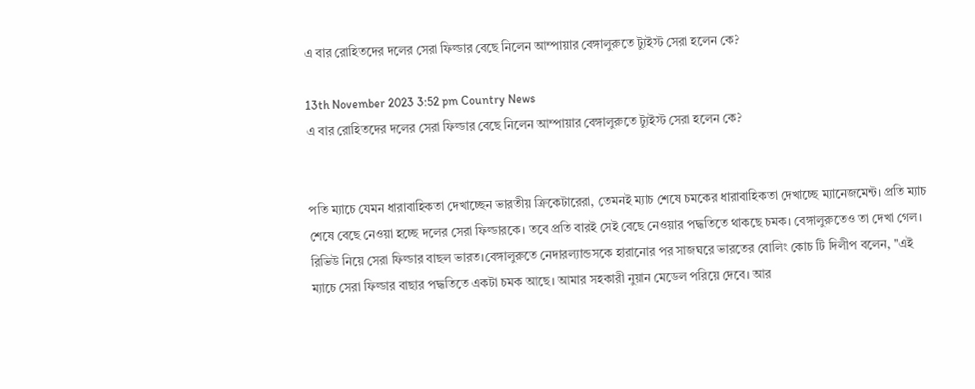এ বার রোহিতদের দলের সেরা ফিল্ডার বেছে নিলেন আম্পায়ার বেঙ্গালুরুতে ট্যুইস্ট সেরা হলেন কে?

13th November 2023 3:52 pm Country News
এ বার রোহিতদের দলের সেরা ফিল্ডার বেছে নিলেন আম্পায়ার বেঙ্গালুরুতে ট্যুইস্ট সেরা হলেন কে?


পতি ম্যাচে যেমন ধারাবাহিকতা দেখাচ্ছেন ভারতীয় ক্রিকেটারেরা, তেমনই ম্যাচ শেষে চমকের ধারাবাহিকতা দেখাচ্ছে ম্যানেজমেন্ট। প্রতি ম্যাচ শেষে বেছে নেওয়া হচ্ছে দলের সেরা ফিল্ডারকে। তবে প্রতি বারই সেই বেছে নেওয়ার পদ্ধতিতে থাকছে চমক। বেঙ্গালুরুতেও তা দেখা গেল। রিভিউ নিয়ে সেরা ফিল্ডার বাছল ভারত।বেঙ্গালুরুতে নেদারল্যান্ডসকে হারানোর পর সাজঘরে ভারতের বোলিং কোচ টি দিলীপ বলেন, ''এই ম্যাচে সেরা ফিল্ডার বাছার পদ্ধতিতে একটা চমক আছে। আমার সহকারী নুয়ান মেডেল পরিয়ে দেবে। আর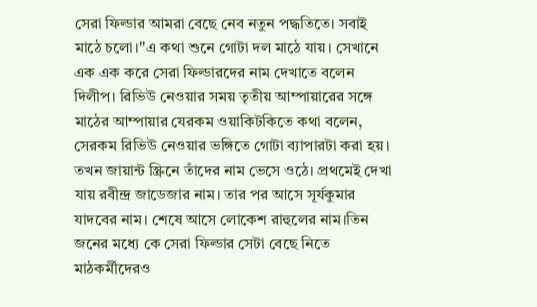সেরা ফিল্ডার আমরা বেছে নেব নতুন পদ্ধতিতে। সবাই মাঠে চলো।''এ কথা শুনে গোটা দল মাঠে যায়। সেখানে এক এক করে সেরা ফিল্ডারদের নাম দেখাতে বলেন দিলীপ। রিভিউ নেওয়ার সময় তৃতীয় আম্পায়ারের সঙ্গে মাঠের আম্পায়ার যেরকম ওয়াকিটকিতে কথা বলেন, সেরকম রিভিউ নেওয়ার ভঙ্গিতে গোটা ব্যাপারটা করা হয়। তখন জায়ান্ট স্ক্রিনে তাঁদের নাম ভেসে ওঠে। প্রথমেই দেখা যায় রবীন্দ্র জাডেজার নাম। তার পর আসে সূর্যকুমার যাদবের নাম। শেষে আসে লোকেশ রাহুলের নাম।তিন জনের মধ্যে কে সেরা ফিল্ডার সেটা বেছে নিতে মাঠকর্মীদেরও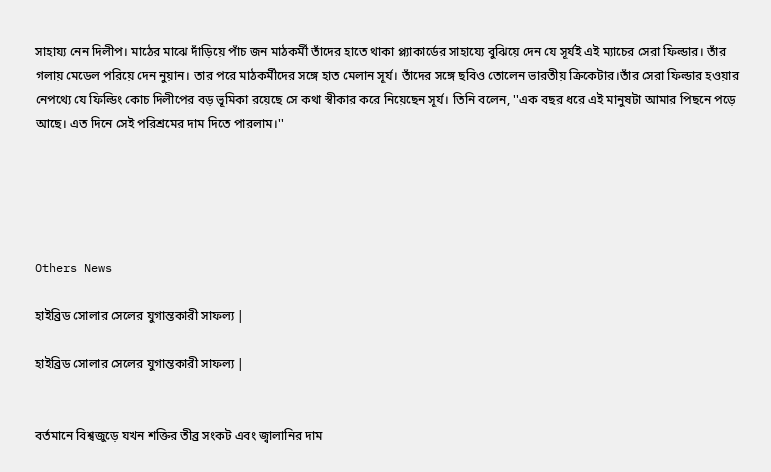সাহায্য নেন দিলীপ। মাঠের মাঝে দাঁড়িয়ে পাঁচ জন মাঠকর্মী তাঁদের হাতে থাকা প্ল্যাকার্ডের সাহায্যে বুঝিয়ে দেন যে সূর্যই এই ম্যাচের সেরা ফিল্ডার। তাঁর গলায় মেডেল পরিয়ে দেন নুয়ান। তার পরে মাঠকর্মীদের সঙ্গে হাত মেলান সূর্য। তাঁদের সঙ্গে ছবিও তোলেন ভারতীয় ক্রিকেটার।তাঁর সেরা ফিল্ডার হওয়ার নেপথ্যে যে ফিল্ডিং কোচ দিলীপের বড় ভূমিকা রয়েছে সে কথা স্বীকার করে নিয়েছেন সূর্য। তিনি বলেন, ''এক বছর ধরে এই মানুষটা আমার পিছনে পড়ে আছে। এত দিনে সেই পরিশ্রমের দাম দিতে পারলাম।''





Others News

হাইব্রিড সোলার সেলের যুগান্তকারী সাফল্য |

হাইব্রিড সোলার সেলের যুগান্তকারী সাফল্য |


বর্তমানে বিশ্বজুড়ে যখন শক্তির তীব্র সংকট এবং জ্বালানির দাম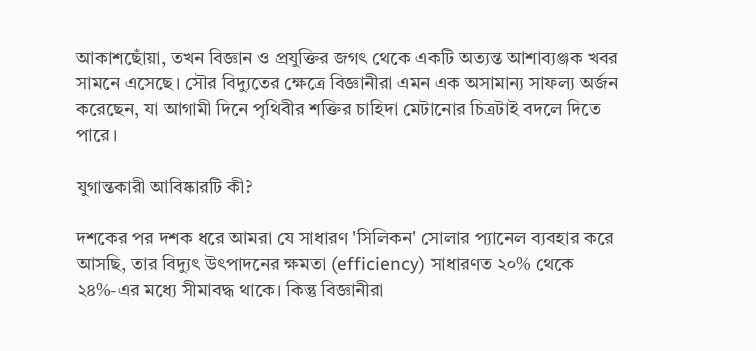আকাশছোঁয়া, তখন বিজ্ঞান ও প্রযুক্তির জগৎ থেকে একটি অত্যন্ত আশাব্যঞ্জক খবর সামনে এসেছে। সৌর বিদ্যুতের ক্ষেত্রে বিজ্ঞানীরা এমন এক অসামান্য সাফল্য অর্জন করেছেন, যা আগামী দিনে পৃথিবীর শক্তির চাহিদা মেটানোর চিত্রটাই বদলে দিতে পারে।

যুগান্তকারী আবিষ্কারটি কী?

দশকের পর দশক ধরে আমরা যে সাধারণ 'সিলিকন' সোলার প্যানেল ব্যবহার করে আসছি, তার বিদ্যুৎ উৎপাদনের ক্ষমতা (efficiency) সাধারণত ২০% থেকে ২৪%-এর মধ্যে সীমাবদ্ধ থাকে। কিন্তু বিজ্ঞানীরা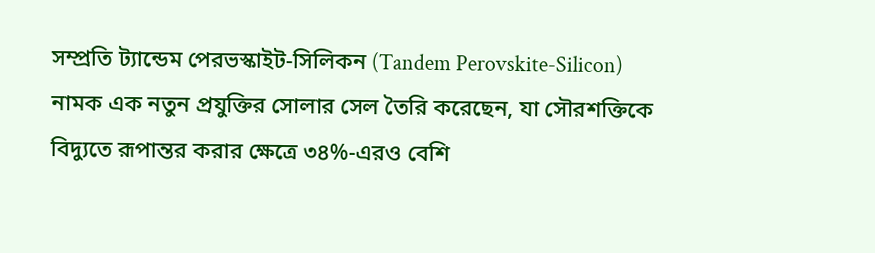সম্প্রতি ট্যান্ডেম পেরভস্কাইট-সিলিকন (Tandem Perovskite-Silicon) নামক এক নতুন প্রযুক্তির সোলার সেল তৈরি করেছেন, যা সৌরশক্তিকে বিদ্যুতে রূপান্তর করার ক্ষেত্রে ৩৪%-এরও বেশি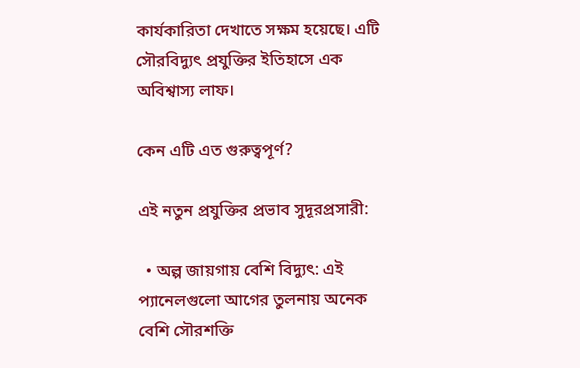কার্যকারিতা দেখাতে সক্ষম হয়েছে। এটি সৌরবিদ্যুৎ প্রযুক্তির ইতিহাসে এক অবিশ্বাস্য লাফ।

কেন এটি এত গুরুত্বপূর্ণ?

এই নতুন প্রযুক্তির প্রভাব সুদূরপ্রসারী:

  • অল্প জায়গায় বেশি বিদ্যুৎ: এই প্যানেলগুলো আগের তুলনায় অনেক বেশি সৌরশক্তি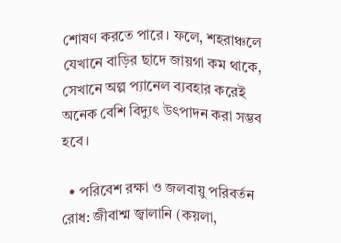শোষণ করতে পারে। ফলে, শহরাঞ্চলে যেখানে বাড়ির ছাদে জায়গা কম থাকে, সেখানে অল্প প্যানেল ব্যবহার করেই অনেক বেশি বিদ্যুৎ উৎপাদন করা সম্ভব হবে।

  • পরিবেশ রক্ষা ও জলবায়ু পরিবর্তন রোধ: জীবাশ্ম জ্বালানি (কয়লা,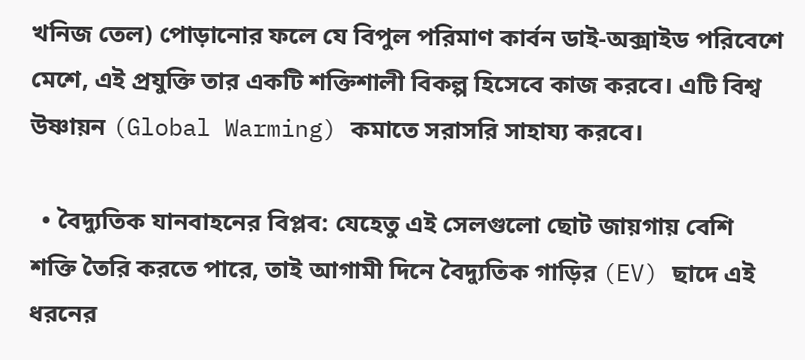খনিজ তেল) পোড়ানোর ফলে যে বিপুল পরিমাণ কার্বন ডাই-অক্সাইড পরিবেশে মেশে, এই প্রযুক্তি তার একটি শক্তিশালী বিকল্প হিসেবে কাজ করবে। এটি বিশ্ব উষ্ণায়ন (Global Warming) কমাতে সরাসরি সাহায্য করবে।

  • বৈদ্যুতিক যানবাহনের বিপ্লব: যেহেতু এই সেলগুলো ছোট জায়গায় বেশি শক্তি তৈরি করতে পারে, তাই আগামী দিনে বৈদ্যুতিক গাড়ির (EV) ছাদে এই ধরনের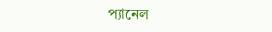প্যানেল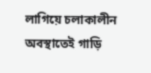লাগিয়ে চলাকালীন অবস্থাতেই গাড়ি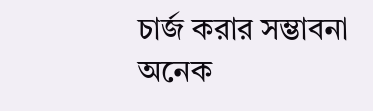চার্জ করার সম্ভাবনা অনেক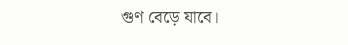গুণ বেড়ে যাবে।